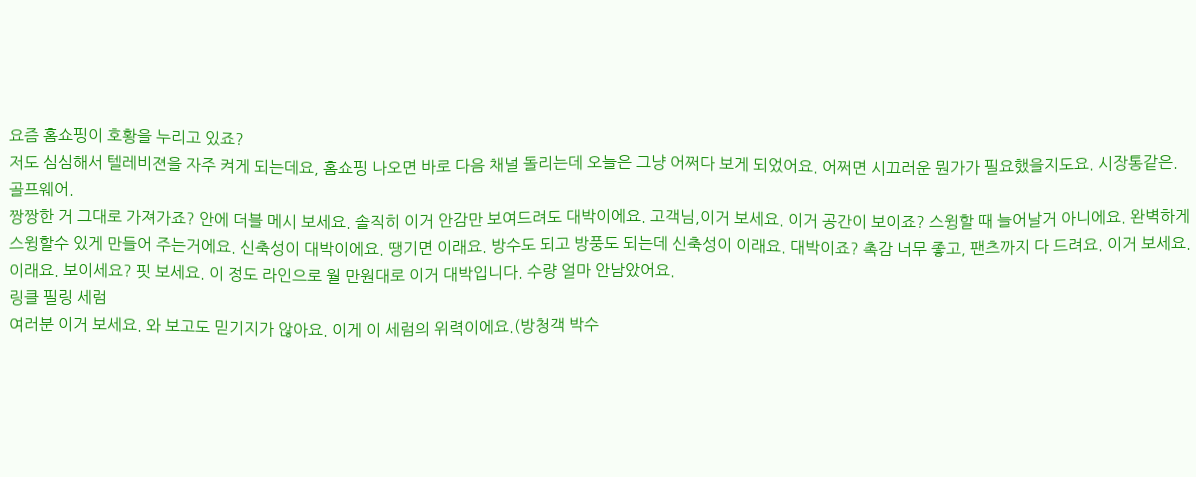요즘 홈쇼핑이 호황을 누리고 있죠?
저도 심심해서 텔레비젼을 자주 켜게 되는데요, 홈쇼핑 나오면 바로 다음 채널 돌리는데 오늘은 그냥 어쩌다 보게 되었어요. 어쩌면 시끄러운 뭔가가 필요했을지도요. 시장통같은.
골프웨어.
짱짱한 거 그대로 가져가죠? 안에 더블 메시 보세요. 솔직히 이거 안감만 보여드려도 대박이에요. 고객님,이거 보세요. 이거 공간이 보이죠? 스윙할 때 늘어날거 아니에요. 완벽하게 스윙할수 있게 만들어 주는거에요. 신축성이 대박이에요. 땡기면 이래요. 방수도 되고 방풍도 되는데 신축성이 이래요. 대박이죠? 촉감 너무 좋고, 팬츠까지 다 드려요. 이거 보세요. 이래요. 보이세요? 핏 보세요. 이 정도 라인으로 월 만원대로 이거 대박입니다. 수량 얼마 안남았어요.
링클 필링 세럼
여러분 이거 보세요. 와 보고도 믿기지가 않아요. 이게 이 세럼의 위력이에요.(방청객 박수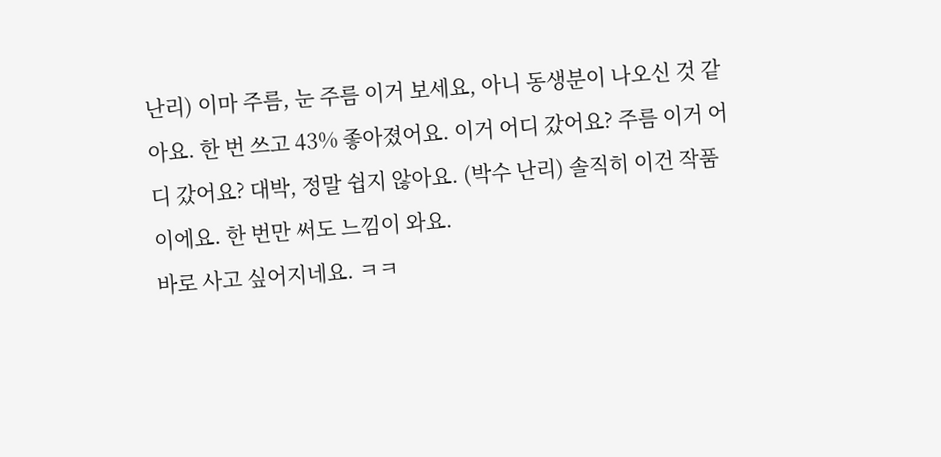난리) 이마 주름, 눈 주름 이거 보세요, 아니 동생분이 나오신 것 같아요. 한 번 쓰고 43% 좋아졌어요. 이거 어디 갔어요? 주름 이거 어디 갔어요? 대박, 정말 쉽지 않아요. (박수 난리) 솔직히 이건 작품이에요. 한 번만 써도 느낌이 와요.
바로 사고 싶어지네요. ㅋㅋ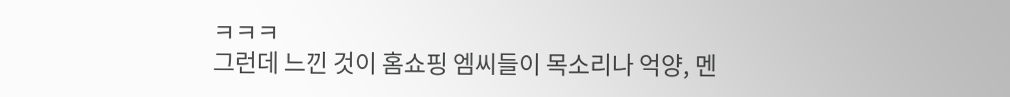ㅋㅋㅋ
그런데 느낀 것이 홈쇼핑 엠씨들이 목소리나 억양, 멘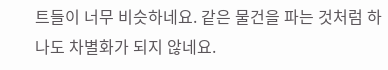트들이 너무 비슷하네요. 같은 물건을 파는 것처럼 하나도 차별화가 되지 않네요.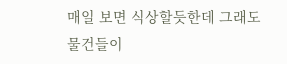매일 보면 식상할듯한데 그래도 물건들이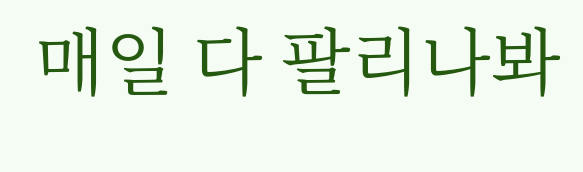매일 다 팔리나봐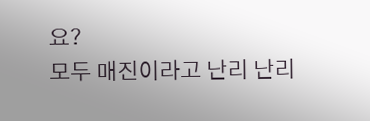요?
모두 매진이라고 난리 난리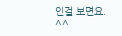인걸 보면요.
^^